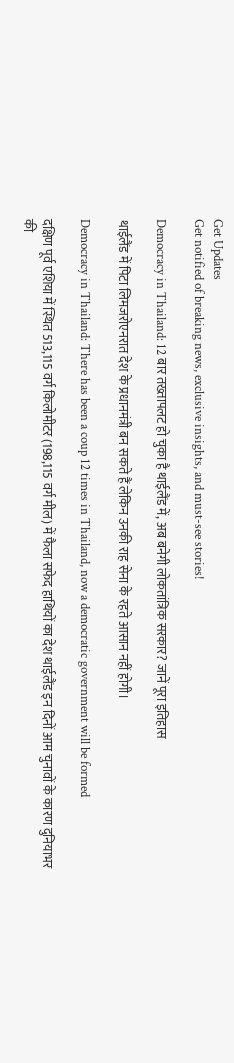Get Updates
Get notified of breaking news, exclusive insights, and must-see stories!

Democracy in Thailand: 12 बार तख्तापलट हो चुका है थाईलैंड में, अब बनेगी लोकतांत्रिक सरकार? जानें पूरा इतिहास

थाईलैंड में पिटा लिमजरोएनरात देश के प्रधानमंत्री बन सकते हैं लेकिन उनकी राह सेना के रहते आसान नहीं होगी।

Democracy in Thailand: There has been a coup 12 times in Thailand, now a democratic government will be formed

दक्षिण पूर्व एशिया में स्थित 513,115 वर्ग किलोमीटर (198,115 वर्ग मील) में फैला सफेद हाथियों का देश थाईलैंड इन दिनों आम चुनावों के कारण दुनियाभर की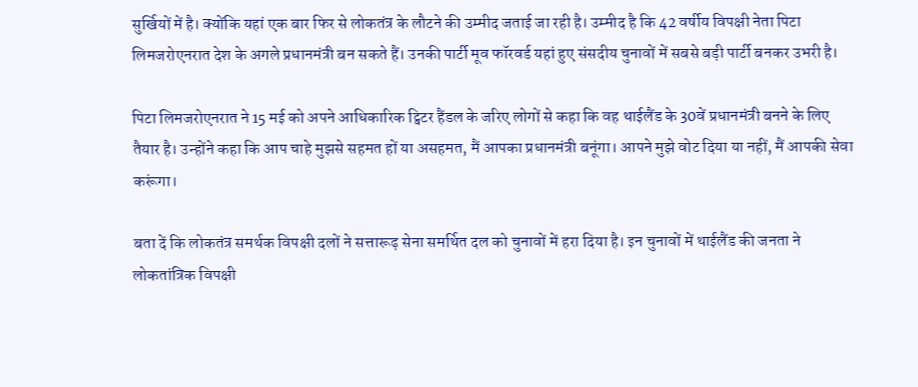सुर्खियों में है। क्योंकि यहां एक बार फिर से लोकतंत्र के लौटने की उम्मीद जताई जा रही है। उम्मीद है कि 42 वर्षीय विपक्षी नेता पिटा लिमजरोएनरात देश के अगले प्रधानमंत्री बन सकते हैं। उनकी पार्टी मूव फॉरवर्ड यहां हुए संसदीय चुनावों में सबसे बड़ी पार्टी बनकर उभरी है।

पिटा लिमजरोएनरात ने 15 मई को अपने आधिकारिक ट्विटर हैंडल के जरिए लोगों से कहा कि वह थाईलैंड के 30वें प्रधानमंत्री बनने के लिए तैयार है। उन्होंने कहा कि आप चाहे मुझसे सहमत हों या असहमत, मैं आपका प्रधानमंत्री बनूंगा। आपने मुझे वोट दिया या नहीं, मैं आपकी सेवा करूंगा।

बता दें कि लोकतंत्र समर्थक विपक्षी दलों ने सत्तारूढ़ सेना समर्थित दल को चुनावों में हरा दिया है। इन चुनावों में थाईलैंड की जनता ने लोकतांत्रिक विपक्षी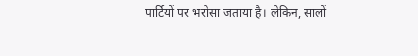पार्टियों पर भरोसा जताया है। लेकिन, सालों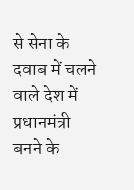से सेना के दवाब में चलने वाले देश में प्रधानमंत्री बनने के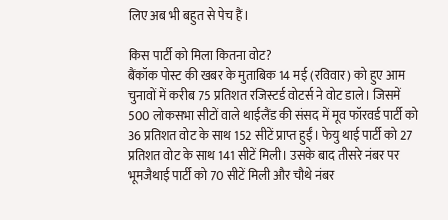लिए अब भी बहुत से पेच हैं।

किस पार्टी को मिला कितना वोट?
बैंकॉक पोस्ट की खबर के मुताबिक 14 मई (रविवार) को हुए आम चुनावों में करीब 75 प्रतिशत रजिस्टर्ड वोटर्स ने वोट डाले। जिसमें 500 लोकसभा सीटों वाले थाईलैंड की संसद में मूव फॉरवर्ड पार्टी को 36 प्रतिशत वोट के साथ 152 सीटें प्राप्त हुईं। फेयु थाई पार्टी को 27 प्रतिशत वोट के साथ 141 सीटें मिली। उसके बाद तीसरे नंबर पर भूमजैथाई पार्टी को 70 सीटें मिली और चौथे नंबर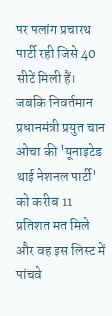पर पलांग प्रचारथ पार्टी रही जिसे 40 सीटें मिली हैं। जबकि निवर्तमान प्रधानमंत्री प्रयुत चान ओचा की 'यूनाइटेड थाई नेशनल पार्टी' को करीब 11 प्रतिशत मत मिले और वह इस लिस्ट में पांचवे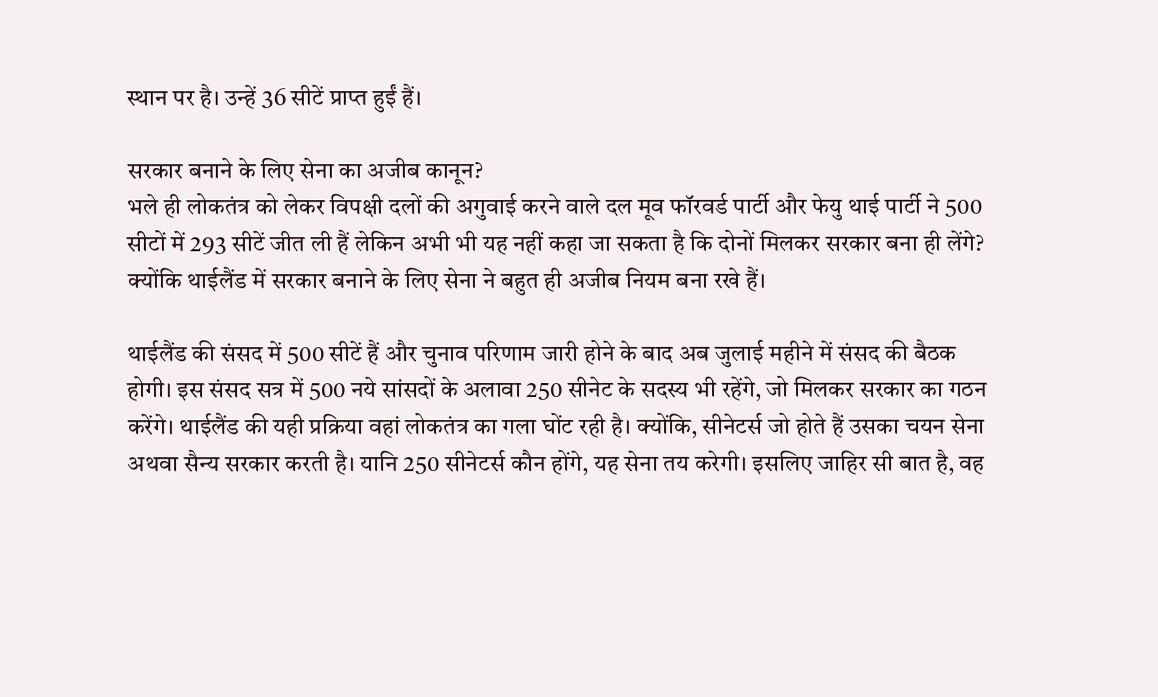स्थान पर है। उन्हें 36 सीटें प्राप्त हुईं हैं।

सरकार बनाने के लिए सेना का अजीब कानून?
भले ही लोकतंत्र को लेकर विपक्षी दलों की अगुवाई करने वाले दल मूव फॉरवर्ड पार्टी और फेयु थाई पार्टी ने 500 सीटों में 293 सीटें जीत ली हैं लेकिन अभी भी यह नहीं कहा जा सकता है कि दोनों मिलकर सरकार बना ही लेंगे? क्योंकि थाईलैंड में सरकार बनाने के लिए सेना ने बहुत ही अजीब नियम बना रखे हैं।

थाईलैंड की संसद में 500 सीटें हैं और चुनाव परिणाम जारी होने के बाद अब जुलाई महीने में संसद की बैठक होगी। इस संसद सत्र में 500 नये सांसदों के अलावा 250 सीनेट के सदस्य भी रहेंगे, जो मिलकर सरकार का गठन करेंगे। थाईलैंड की यही प्रक्रिया वहां लोकतंत्र का गला घोंट रही है। क्योंकि, सीनेटर्स जो होते हैं उसका चयन सेना अथवा सैन्य सरकार करती है। यानि 250 सीनेटर्स कौन होंगे, यह सेना तय करेगी। इसलिए जाहिर सी बात है, वह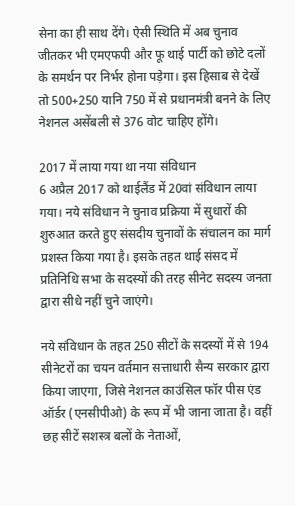सेना का ही साथ देंगे। ऐसी स्थिति में अब चुनाव जीतकर भी एमएफपी और फू थाई पार्टी को छोटे दलों के समर्थन पर निर्भर होना पड़ेगा। इस हिसाब से देखें तो 500+250 यानि 750 में से प्रधानमंत्री बनने के लिए नेशनल असेंबली से 376 वोट चाहिए होंगे।

2017 में लाया गया था नया संविधान
6 अप्रैल 2017 को थाईलैंड में 20वां संविधान लाया गया। नये संविधान ने चुनाव प्रक्रिया में सुधारों की शुरुआत करते हुए संसदीय चुनावों के संचालन का मार्ग प्रशस्त किया गया है। इसके तहत थाई संसद में प्रतिनिधि सभा के सदस्यों की तरह सीनेट सदस्य जनता द्वारा सीधे नहीं चुने जाएंगे।

नये संविधान के तहत 250 सीटों के सदस्यों में से 194 सीनेटरों का चयन वर्तमान सत्ताधारी सैन्य सरकार द्वारा किया जाएगा, जिसे नेशनल काउंसिल फॉर पीस एंड ऑर्डर (एनसीपीओ) के रूप में भी जाना जाता है। वहीं छह सीटें सशस्त्र बलों के नेताओं,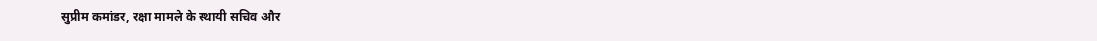सुप्रीम कमांडर, रक्षा मामले के स्थायी सचिव और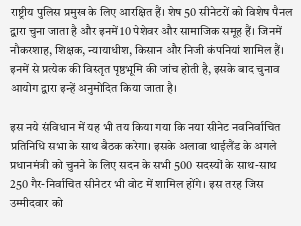राष्ट्रीय पुलिस प्रमुख के लिए आरक्षित हैं। शेष 50 सीनेटरों को विशेष पैनल द्वारा चुना जाता है और इनमें 10 पेशेवर और सामाजिक समूह हैं। जिनमें नौकरशाह, शिक्षक, न्यायाधीश, किसान और निजी कंपनियां शामिल हैं। इनमें से प्रत्येक की विस्तृत पृष्ठभूमि की जांच होती है, इसके बाद चुनाव आयोग द्वारा इन्हें अनुमोदित किया जाता है।

इस नये संविधान में यह भी ‍तय किया गया कि नया सीनेट नवनिर्वाचित प्रतिनिधि सभा के साथ बैठक करेगा। इसके अलावा थाईलैंड के अगले प्रधानमंत्री को चुनने के लिए सदन के सभी 500 सदस्यों के साथ-साथ 250 गैर-निर्वाचित सीनेटर भी वोट में शामिल होंगे। इस तरह जिस उम्मीदवार को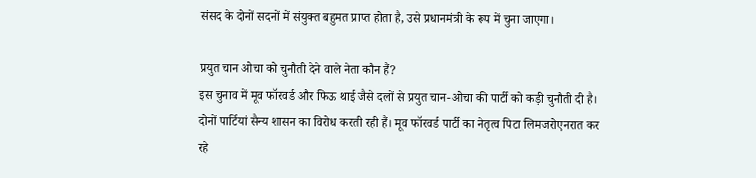संसद के दोनों सदनों में संयुक्त बहुमत प्राप्त होता है, उसे प्रधानमंत्री के रूप में चुना जाएगा।

प्रयुत चान ओचा को चुनौती देने वाले नेता कौन हैं?
इस चुनाव में मूव फॉरवर्ड और फिऊ थाई जैसे दलों से प्रयुत चान-ओचा की पार्टी को कड़ी चुनौती दी है। दोनों पार्टियां सैन्य शासन का विरोध करती रही हैं। मूव फॉरवर्ड पार्टी का नेतृत्व पिटा लिमजरोएनरात कर रहे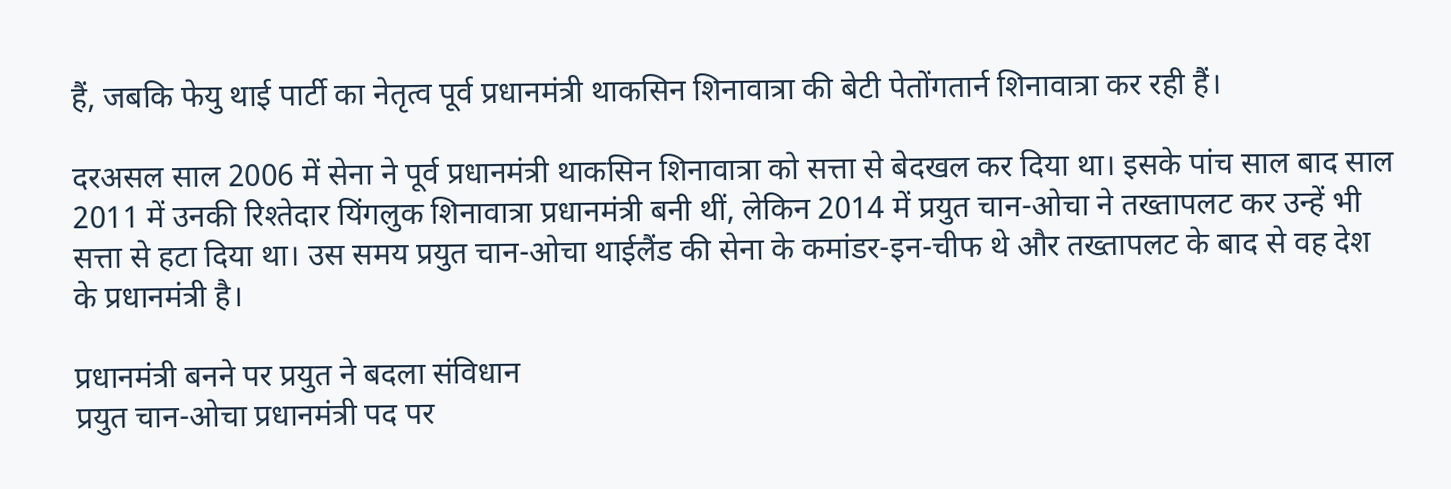हैं, जबकि फेयु थाई पार्टी का नेतृत्व पूर्व प्रधानमंत्री थाकसिन शिनावात्रा की बेटी पेतोंगतार्न शिनावात्रा कर रही हैं।

दरअसल साल 2006 में सेना ने पूर्व प्रधानमंत्री थाकसिन शिनावात्रा को सत्ता से बेदखल कर दिया था। इसके पांच साल बाद साल 2011 में उनकी रिश्तेदार यिंगलुक शिनावात्रा प्रधानमंत्री बनी थीं, लेकिन 2014 में प्रयुत चान-ओचा ने तख्तापलट कर उन्हें भी सत्ता से हटा दिया था। उस समय प्रयुत चान-ओचा थाईलैंड की सेना के कमांडर-इन-चीफ थे और तख्तापलट के बाद से वह देश के प्रधानमंत्री है।

प्रधानमंत्री बनने पर प्रयुत ने बदला संविधान
प्रयुत चान-ओचा प्रधानमंत्री पद पर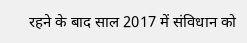रहने के बाद साल 2017 में संविधान को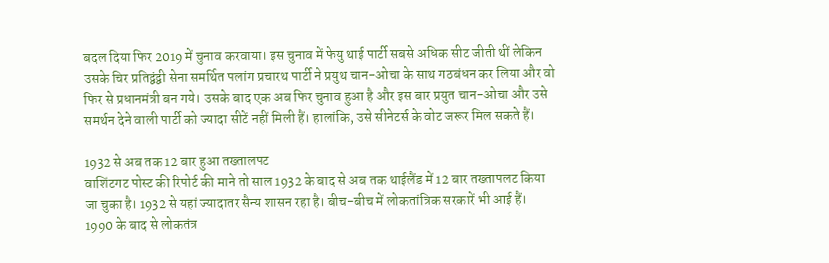बदल दिया फिर 2019 में चुनाव करवाया। इस चुनाव में फेयु थाई पार्टी सबसे अधिक सीट जीती थीं लेकिन उसके चिर प्रतिद्वंद्वी सेना समर्थित पलांग प्रचारथ पार्टी ने प्रयुथ चान-ओचा के साथ गठबंधन कर लिया और वो फिर से प्रधानमंत्री बन गये। उसके बाद एक अब फिर चुनाव हुआ है और इस बार प्रयुत चान-ओचा और उसे समर्थन देने वाली पार्टी को ज्यादा सीटें नहीं मिली हैं। हालांकि, उसे सीनेटर्स के वोट जरूर मिल सकते हैं।

1932 से अब तक 12 बार हुआ तख्तालपट
वाशिंटगट पोस्ट की रिपोर्ट की माने तो साल 1932 के बाद से अब तक थाईलैंड में 12 बार तख्तापलट किया जा चुका है। 1932 से यहां ज्यादातर सैन्य शासन रहा है। बीच-बीच में लोकतांत्रिक सरकारें भी आई हैं। 1990 के बाद से लोकतंत्र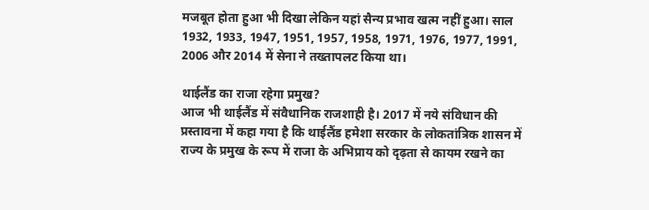मजबूत होता हुआ भी दिखा लेकिन यहां सैन्य प्रभाव खत्म नहीं हुआ। साल 1932, 1933, 1947, 1951, 1957, 1958, 1971, 1976, 1977, 1991, 2006 और 2014 में सेना ने तख्तापलट किया था।

थाईलैंड का राजा रहेगा प्रमुख?
आज भी थाईलैंड में संवैधानिक राजशाही है। 2017 में नये संविधान की प्रस्तावना में कहा गया है कि थाईलैंड हमेशा सरकार के लोकतांत्रिक शासन में राज्य के प्रमुख के रूप में राजा के अभिप्राय को दृढ़ता से कायम रखने का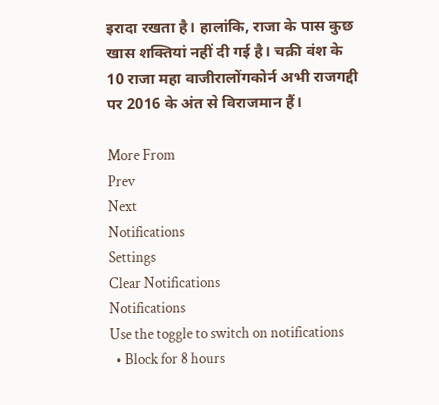इरादा रखता है। हालांकि, राजा के पास कुछ खास शक्तियां नहीं दी गई है। चक्री वंश के 10 राजा महा वाजीरालोंगकोर्न अभी राजगद्दी पर 2016 के अंत से विराजमान हैं।

More From
Prev
Next
Notifications
Settings
Clear Notifications
Notifications
Use the toggle to switch on notifications
  • Block for 8 hours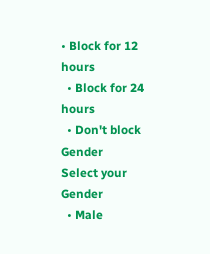• Block for 12 hours
  • Block for 24 hours
  • Don't block
Gender
Select your Gender
  • Male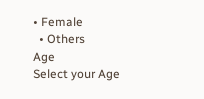• Female
  • Others
Age
Select your Age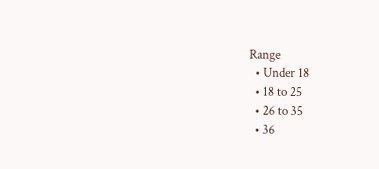Range
  • Under 18
  • 18 to 25
  • 26 to 35
  • 36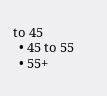to 45
  • 45 to 55
  • 55+